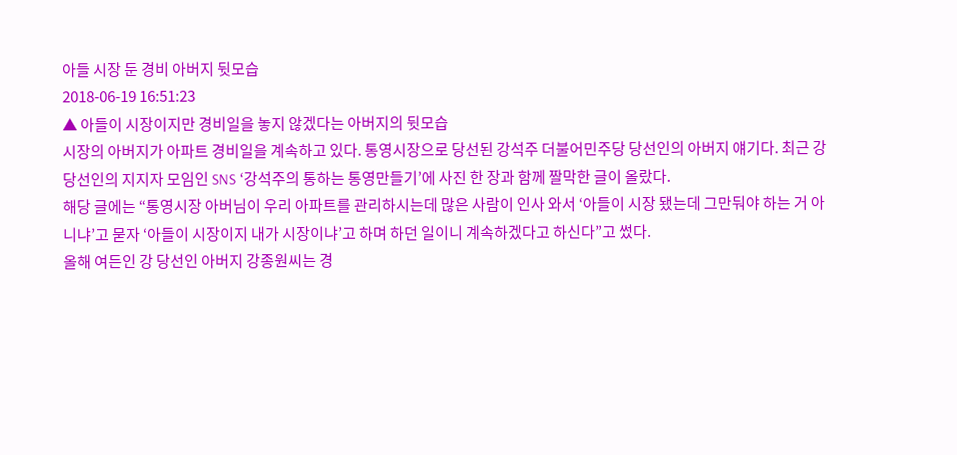아들 시장 둔 경비 아버지 뒷모습
2018-06-19 16:51:23
▲ 아들이 시장이지만 경비일을 놓지 않겠다는 아버지의 뒷모습
시장의 아버지가 아파트 경비일을 계속하고 있다. 통영시장으로 당선된 강석주 더불어민주당 당선인의 아버지 얘기다. 최근 강 당선인의 지지자 모임인 SNS ‘강석주의 통하는 통영만들기’에 사진 한 장과 함께 짤막한 글이 올랐다.
해당 글에는 “통영시장 아버님이 우리 아파트를 관리하시는데 많은 사람이 인사 와서 ‘아들이 시장 됐는데 그만둬야 하는 거 아니냐’고 묻자 ‘아들이 시장이지 내가 시장이냐’고 하며 하던 일이니 계속하겠다고 하신다”고 썼다.
올해 여든인 강 당선인 아버지 강종원씨는 경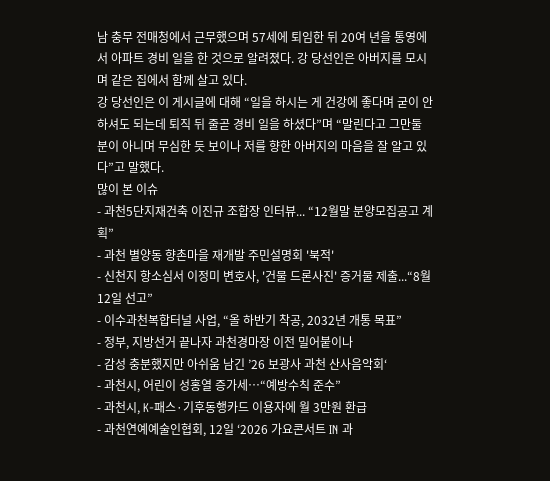남 충무 전매청에서 근무했으며 57세에 퇴임한 뒤 20여 년을 통영에서 아파트 경비 일을 한 것으로 알려졌다. 강 당선인은 아버지를 모시며 같은 집에서 함께 살고 있다.
강 당선인은 이 게시글에 대해 “일을 하시는 게 건강에 좋다며 굳이 안 하셔도 되는데 퇴직 뒤 줄곧 경비 일을 하셨다”며 “말린다고 그만둘 분이 아니며 무심한 듯 보이나 저를 향한 아버지의 마음을 잘 알고 있다”고 말했다.
많이 본 이슈
- 과천5단지재건축 이진규 조합장 인터뷰... “12월말 분양모집공고 계획”
- 과천 별양동 향촌마을 재개발 주민설명회 '북적'
- 신천지 항소심서 이정미 변호사, '건물 드론사진' 증거물 제출...“8월12일 선고”
- 이수과천복합터널 사업, “올 하반기 착공, 2032년 개통 목표”
- 정부, 지방선거 끝나자 과천경마장 이전 밀어붙이나
- 감성 충분했지만 아쉬움 남긴 ’26 보광사 과천 산사음악회‘
- 과천시, 어린이 성홍열 증가세…“예방수칙 준수”
- 과천시, K-패스·기후동행카드 이용자에 월 3만원 환급
- 과천연예예술인협회, 12일 ‘2026 가요콘서트 IN 과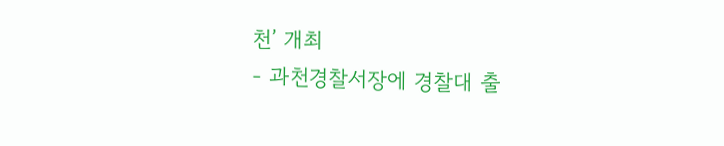천’ 개최
- 과천경찰서장에 경찰대 출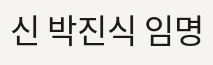신 박진식 임명